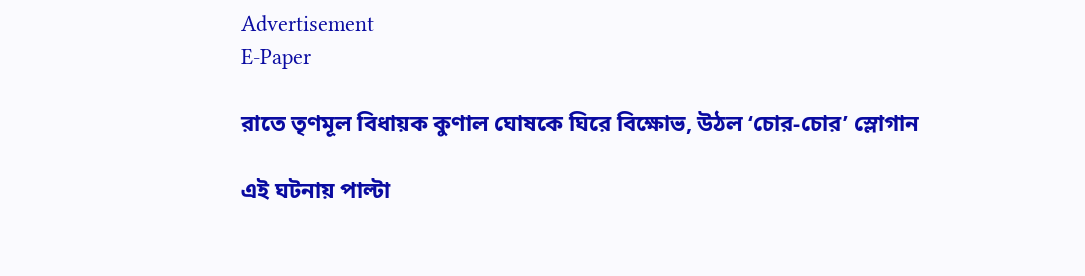Advertisement
E-Paper

রাতে তৃণমূল বিধায়ক কুণাল ঘোষকে ঘিরে বিক্ষোভ, উঠল ‘চোর-চোর’ স্লোগান

এই ঘটনায় পাল্টা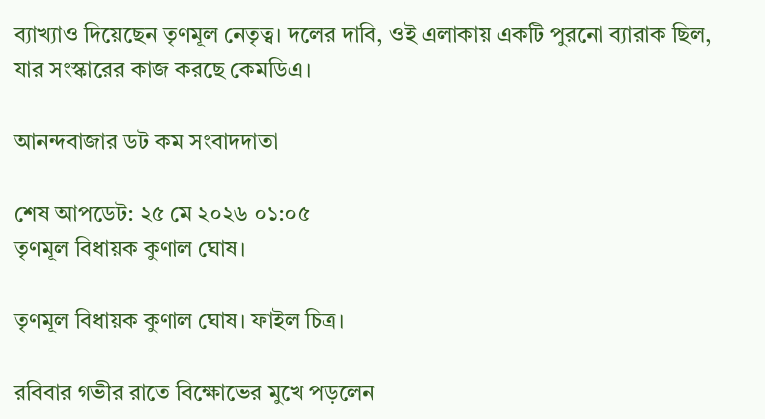ব্যাখ্যাও দিয়েছেন তৃণমূল নেতৃত্ব। দলের দাবি, ওই এলাকায় একটি পুরনো ব্যারাক ছিল, যার সংস্কারের কাজ করছে কেমডিএ।

আনন্দবাজার ডট কম সংবাদদাতা

শেষ আপডেট: ২৫ মে ২০২৬ ০১:০৫
তৃণমূল বিধায়ক কুণাল ঘোষ।

তৃণমূল বিধায়ক কুণাল ঘোষ। ফাইল চিত্র।

রবিবার গভীর রাতে বিক্ষোভের মুখে পড়লেন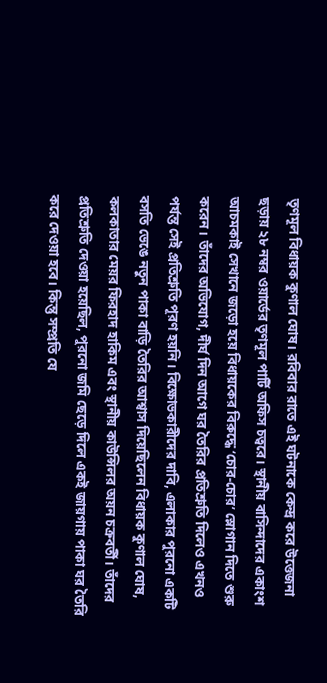তৃণমূল বিধায়ক কুণাল ঘোষ। রবিবার রাতে এই ঘটনাকে কেন্দ্র করে উত্তেজনা ছড়ায় ২৮ নম্বর ওয়ার্ডের তৃণমূল পার্টি অফিস চত্বরে। স্থানীয় বাসিন্দাদের একাংশ আচমকাই সেখানে জড়ো হয়ে বিধায়কের বিরুদ্ধে ‘চোর-চোর’ স্লোগান দিতে শুরু করেন। তাঁদের অভিযোগ, দীর্ঘ দিন আগে ঘর তৈরির প্রতিশ্রুতি দিলেও এখনও পর্যন্ত সেই প্রতিশ্রুতি পূরণ হয়নি। বিক্ষোভকারীদের দাবি, এলাকার পুরনো একটি বসতি ভেঙে নতুন পাকা বাড়ি তৈরির আশ্বাস দিয়েছিলেন বিধায়ক কুণাল ঘোষ, কলকাতার মেয়র ফিরহাদ হাকিম এবং স্থানীয় কাউন্সিলর অয়ন চক্রবর্তী। তাঁদের প্রতিশ্রুতি দেওয়া হয়েছিল, পুরনো জমি ছেড়ে দিলে একই জায়গায় পাকা ঘর তৈরি করে দেওয়া হবে। কিন্তু সম্প্রতি যে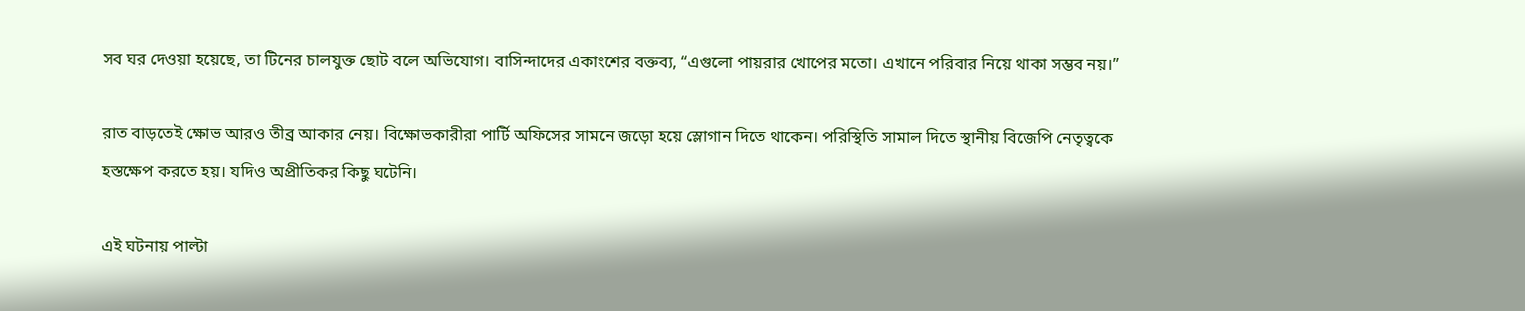সব ঘর দেওয়া হয়েছে, তা টিনের চালযুক্ত ছোট বলে অভিযোগ। বাসিন্দাদের একাংশের বক্তব্য, “এগুলো পায়রার খোপের মতো। এখানে পরিবার নিয়ে থাকা সম্ভব নয়।”

রাত বাড়তেই ক্ষোভ আরও তীব্র আকার নেয়। বিক্ষোভকারীরা পার্টি অফিসের সামনে জড়ো হয়ে স্লোগান দিতে থাকেন। পরিস্থিতি সামাল দিতে স্থানীয় বিজেপি নেতৃত্বকে হস্তক্ষেপ করতে হয়। যদিও অপ্রীতিকর কিছু ঘটেনি।

এই ঘটনায় পাল্টা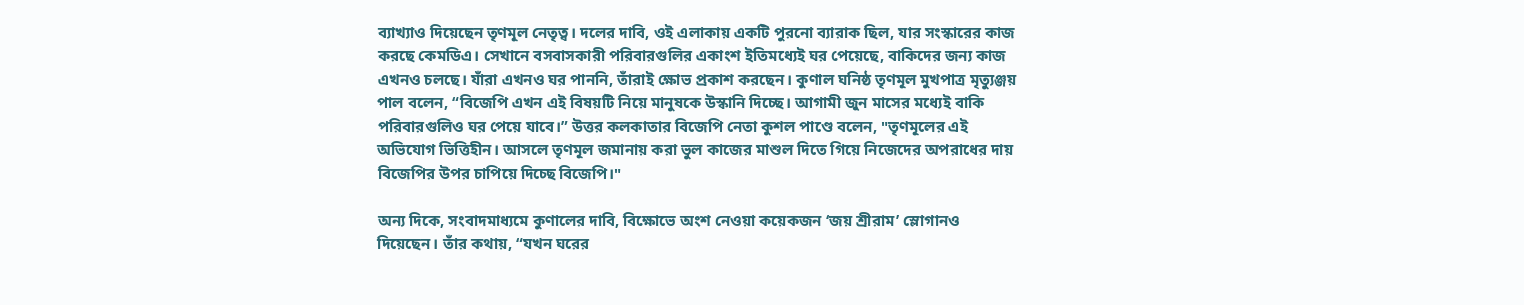ব্যাখ্যাও দিয়েছেন তৃণমূল নেতৃত্ব। দলের দাবি, ওই এলাকায় একটি পুরনো ব্যারাক ছিল, যার সংস্কারের কাজ করছে কেমডিএ। সেখানে বসবাসকারী পরিবারগুলির একাংশ ইতিমধ্যেই ঘর পেয়েছে, বাকিদের জন্য কাজ এখনও চলছে। যাঁরা এখনও ঘর পাননি, তাঁরাই ক্ষোভ প্রকাশ করছেন। কুণাল ঘনিষ্ঠ তৃণমূল মুখপাত্র মৃত্যুঞ্জয় পাল বলেন, “বিজেপি এখন এই বিষয়টি নিয়ে মানুষকে উস্কানি দিচ্ছে। আগামী জুন মাসের মধ্যেই বাকি পরিবারগুলিও ঘর পেয়ে যাবে।” উত্তর কলকাতার বিজেপি নেতা কুশল পাণ্ডে বলেন, "তৃণমূলের এই অভিযোগ ভিত্তিহীন। আসলে তৃণমূল জমানায় করা ভুল কাজের মাশুল দিতে গিয়ে নিজেদের অপরাধের দায় বিজেপির উপর চাপিয়ে দিচ্ছে বিজেপি।"

অন্য দিকে, সংবাদমাধ্যমে কুণালের দাবি, বিক্ষোভে অংশ নেওয়া কয়েকজন ‘জয় শ্রীরাম’ স্লোগানও দিয়েছেন। তাঁর কথায়, “যখন ঘরের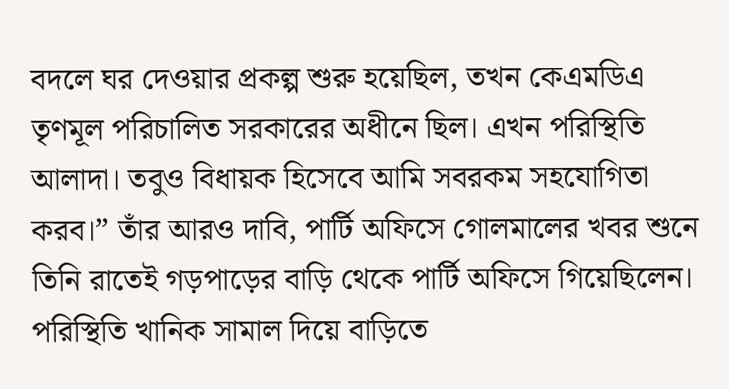বদলে ঘর দেওয়ার প্রকল্প শুরু হয়েছিল, তখন কেএমডিএ তৃণমূল পরিচালিত সরকারের অধীনে ছিল। এখন পরিস্থিতি আলাদা। তবুও বিধায়ক হিসেবে আমি সবরকম সহযোগিতা করব।” তাঁর আরও দাবি, পার্টি অফিসে গোলমালের খবর শুনে তিনি রাতেই গড়পাড়ের বাড়ি থেকে পার্টি অফিসে গিয়েছিলেন। পরিস্থিতি খানিক সামাল দিয়ে বাড়িতে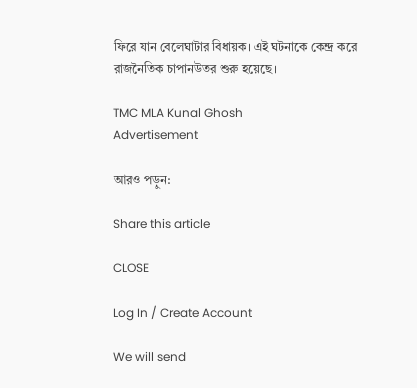ফিরে যান বেলেঘাটার বিধায়ক। এই ঘটনাকে কেন্দ্র করে রাজনৈতিক চাপানউতর শুরু হয়েছে।

TMC MLA Kunal Ghosh
Advertisement

আরও পড়ুন:

Share this article

CLOSE

Log In / Create Account

We will send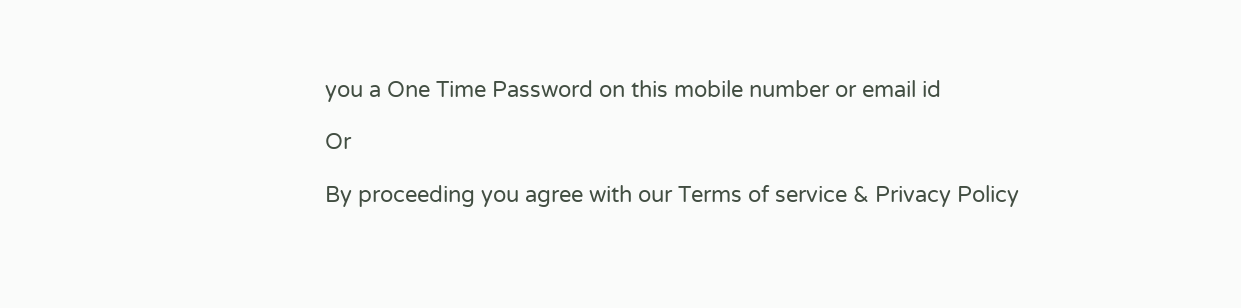you a One Time Password on this mobile number or email id

Or

By proceeding you agree with our Terms of service & Privacy Policy